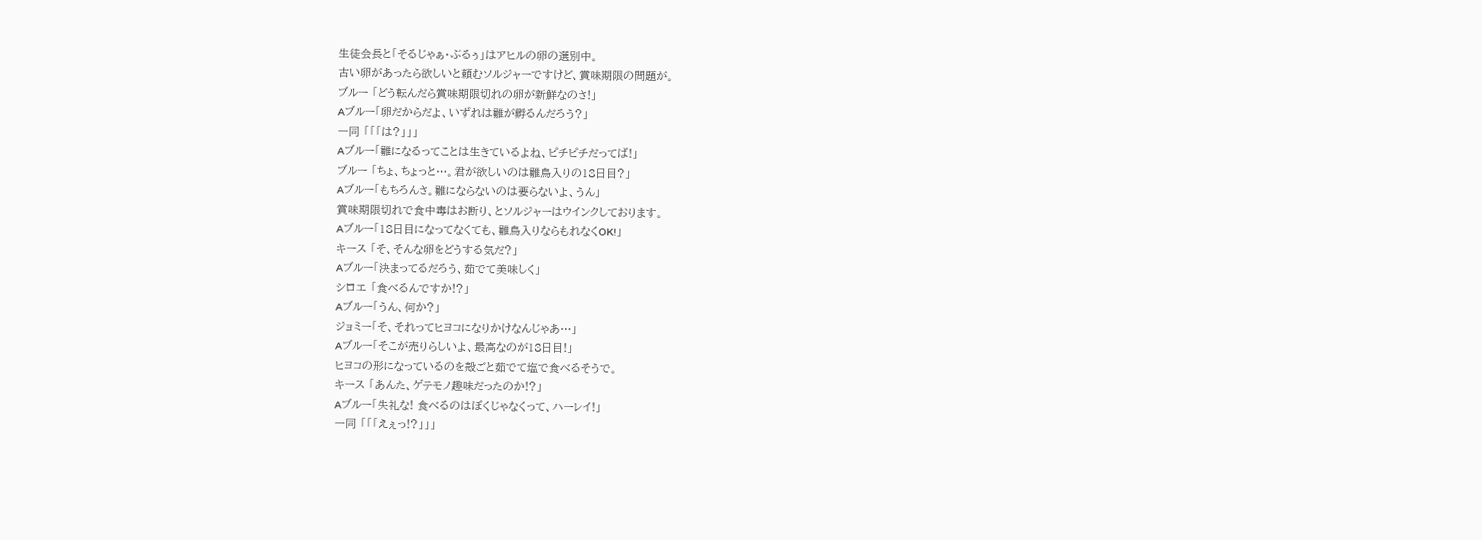生徒会長と「そるじゃぁ・ぶるぅ」はアヒルの卵の選別中。
古い卵があったら欲しいと頼むソルジャーですけど、賞味期限の問題が。
ブルー 「どう転んだら賞味期限切れの卵が新鮮なのさ!」
Aブルー「卵だからだよ、いずれは雛が孵るんだろう?」
一同 「「「は?」」」
Aブルー「雛になるってことは生きているよね、ピチピチだってば!」
ブルー 「ちょ、ちょっと…。君が欲しいのは雛鳥入りの18日目?」
Aブルー「もちろんさ。雛にならないのは要らないよ、うん」
賞味期限切れで食中毒はお断り、とソルジャーはウインクしております。
Aブルー「18日目になってなくても、雛鳥入りならもれなくOK!」
キース 「そ、そんな卵をどうする気だ?」
Aブルー「決まってるだろう、茹でて美味しく」
シロエ 「食べるんですか!?」
Aブルー「うん、何か?」
ジョミー「そ、それってヒヨコになりかけなんじゃあ…」
Aブルー「そこが売りらしいよ、最高なのが18日目!」
ヒヨコの形になっているのを殻ごと茹でて塩で食べるそうで。
キース 「あんた、ゲテモノ趣味だったのか!?」
Aブルー「失礼な! 食べるのはぼくじゃなくって、ハーレイ!」
一同 「「「えぇっ!?」」」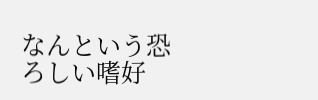なんという恐ろしい嗜好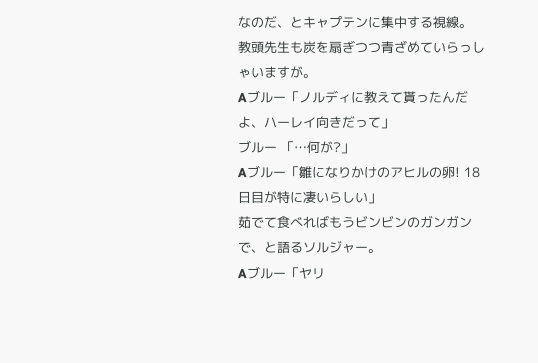なのだ、とキャプテンに集中する視線。
教頭先生も炭を扇ぎつつ青ざめていらっしゃいますが。
Aブルー「ノルディに教えて貰ったんだよ、ハーレイ向きだって」
ブルー 「…何が?」
Aブルー「雛になりかけのアヒルの卵! 18日目が特に凄いらしい」
茹でて食べればもうビンビンのガンガンで、と語るソルジャー。
Aブルー「ヤリ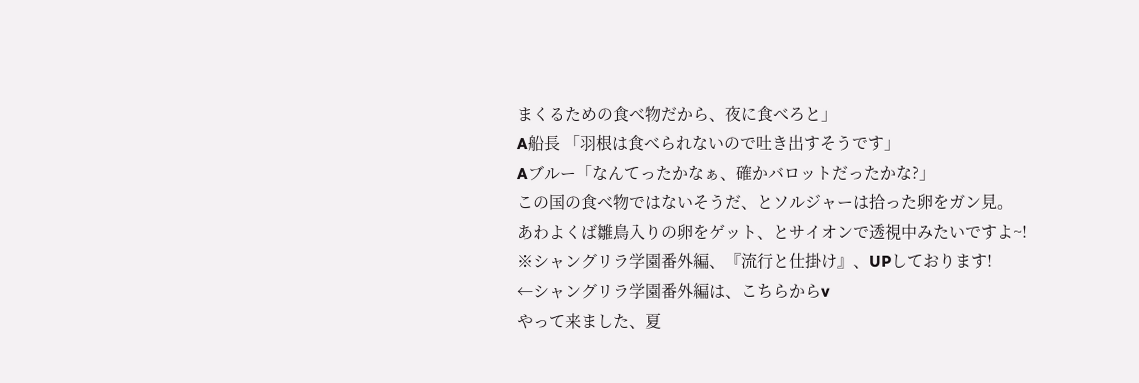まくるための食べ物だから、夜に食べろと」
A船長 「羽根は食べられないので吐き出すそうです」
Aブルー「なんてったかなぁ、確かバロットだったかな?」
この国の食べ物ではないそうだ、とソルジャーは拾った卵をガン見。
あわよくば雛鳥入りの卵をゲット、とサイオンで透視中みたいですよ~!
※シャングリラ学園番外編、『流行と仕掛け』、UPしております!
←シャングリラ学園番外編は、こちらからv
やって来ました、夏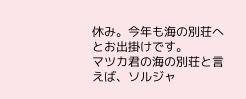休み。今年も海の別荘へとお出掛けです。
マツカ君の海の別荘と言えば、ソルジャ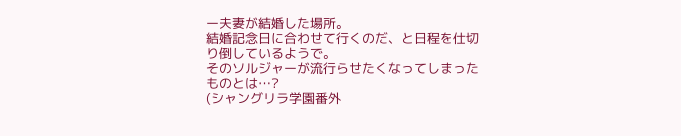ー夫妻が結婚した場所。
結婚記念日に合わせて行くのだ、と日程を仕切り倒しているようで。
そのソルジャーが流行らせたくなってしまったものとは…?
(シャングリラ学園番外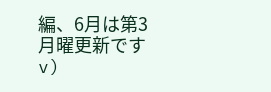編、6月は第3月曜更新ですv)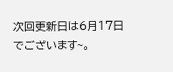次回更新日は6月17日でございます~。